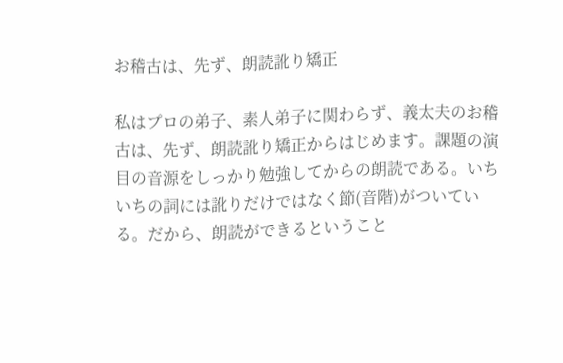お稽古は、先ず、朗読訛り矯正

私はプロの弟子、素人弟子に関わらず、義太夫のお稽古は、先ず、朗読訛り矯正からはじめます。課題の演目の音源をしっかり勉強してからの朗読である。いちいちの詞には訛りだけではなく節(音階)がついている。だから、朗読ができるということ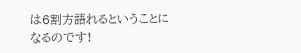は6割方語れるということになるのです!